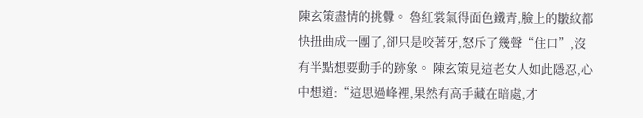陳玄策盡情的挑釁。 魯紅裳氣得面色鐵青,臉上的皺紋都快扭曲成一團了,卻只是咬著牙,怒斥了幾聲“住口”,沒有半點想要動手的跡象。 陳玄策見這老女人如此隱忍,心中想道:“這思過峰裡,果然有高手藏在暗處,才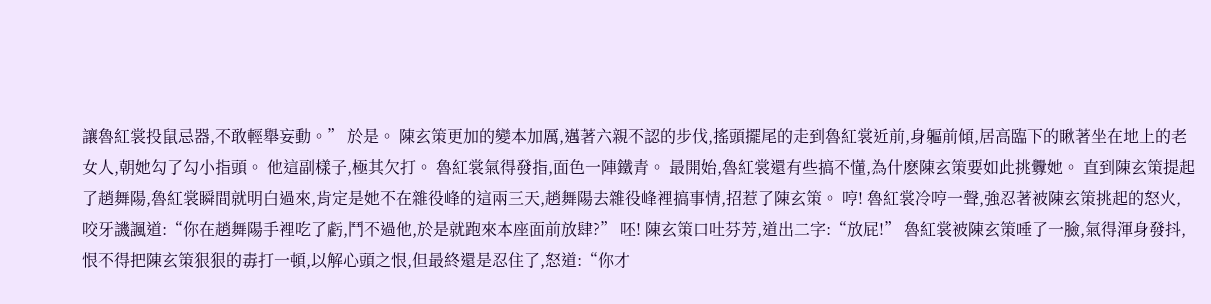讓魯紅裳投鼠忌器,不敢輕舉妄動。” 於是。 陳玄策更加的變本加厲,邁著六親不認的步伐,搖頭擺尾的走到魯紅裳近前,身軀前傾,居高臨下的瞅著坐在地上的老女人,朝她勾了勾小指頭。 他這副樣子,極其欠打。 魯紅裳氣得發指,面色一陣鐵青。 最開始,魯紅裳還有些搞不懂,為什麽陳玄策要如此挑釁她。 直到陳玄策提起了趙舞陽,魯紅裳瞬間就明白過來,肯定是她不在雜役峰的這兩三天,趙舞陽去雜役峰裡搞事情,招惹了陳玄策。 哼! 魯紅裳冷哼一聲,強忍著被陳玄策挑起的怒火,咬牙譏諷道:“你在趙舞陽手裡吃了虧,鬥不過他,於是就跑來本座面前放肆?” 呸! 陳玄策口吐芬芳,道出二字:“放屁!” 魯紅裳被陳玄策唾了一臉,氣得渾身發抖,恨不得把陳玄策狠狠的毒打一頓,以解心頭之恨,但最終還是忍住了,怒道:“你才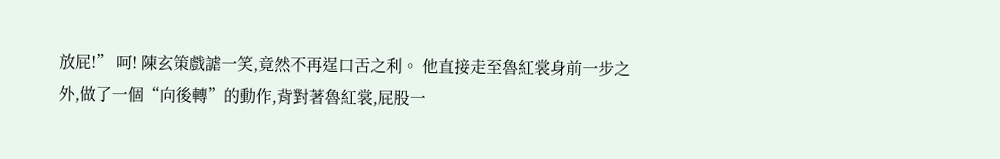放屁!” 呵! 陳玄策戲謔一笑,竟然不再逞口舌之利。 他直接走至魯紅裳身前一步之外,做了一個“向後轉”的動作,背對著魯紅裳,屁股一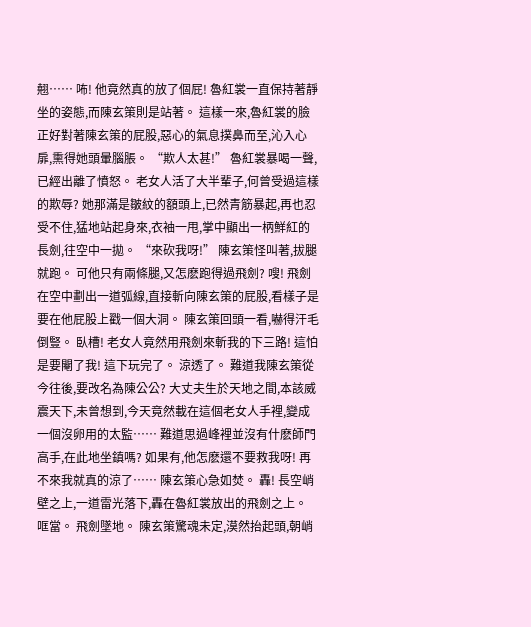翹…… 咘! 他竟然真的放了個屁! 魯紅裳一直保持著靜坐的姿態,而陳玄策則是站著。 這樣一來,魯紅裳的臉正好對著陳玄策的屁股,惡心的氣息撲鼻而至,沁入心扉,熏得她頭暈腦脹。 “欺人太甚!” 魯紅裳暴喝一聲,已經出離了憤怒。 老女人活了大半輩子,何曾受過這樣的欺辱? 她那滿是皺紋的額頭上,已然青筋暴起,再也忍受不住,猛地站起身來,衣袖一甩,掌中顯出一柄鮮紅的長劍,往空中一拋。 “來砍我呀!” 陳玄策怪叫著,拔腿就跑。 可他只有兩條腿,又怎麽跑得過飛劍? 嗖! 飛劍在空中劃出一道弧線,直接斬向陳玄策的屁股,看樣子是要在他屁股上戳一個大洞。 陳玄策回頭一看,嚇得汗毛倒豎。 臥槽! 老女人竟然用飛劍來斬我的下三路! 這怕是要閹了我! 這下玩完了。 涼透了。 難道我陳玄策從今往後,要改名為陳公公? 大丈夫生於天地之間,本該威震天下,未曾想到,今天竟然載在這個老女人手裡,變成一個沒卵用的太監…… 難道思過峰裡並沒有什麽師門高手,在此地坐鎮嗎? 如果有,他怎麽還不要救我呀! 再不來我就真的涼了…… 陳玄策心急如焚。 轟! 長空峭壁之上,一道雷光落下,轟在魯紅裳放出的飛劍之上。 哐當。 飛劍墜地。 陳玄策驚魂未定,漠然抬起頭,朝峭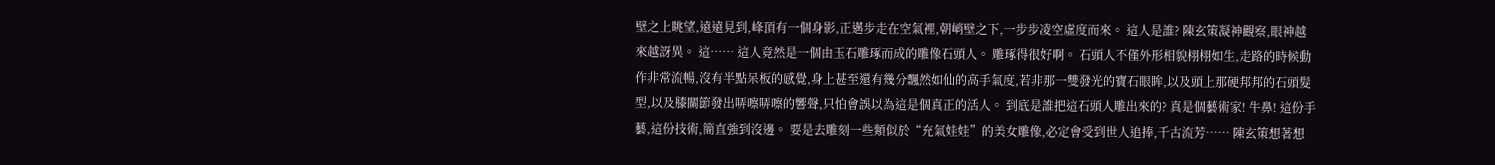壁之上眺望,遠遠見到,峰頂有一個身影,正邁步走在空氣裡,朝峭壁之下,一步步凌空虛度而來。 這人是誰? 陳玄策凝神觀察,眼神越來越訝異。 這…… 這人竟然是一個由玉石雕琢而成的雕像石頭人。 雕琢得很好啊。 石頭人不僅外形相貌栩栩如生,走路的時候動作非常流暢,沒有半點呆板的感覺,身上甚至還有幾分飄然如仙的高手氣度,若非那一雙發光的寶石眼眸,以及頭上那硬邦邦的石頭髮型,以及膝關節發出哢嚓哢嚓的響聲,只怕會誤以為這是個真正的活人。 到底是誰把這石頭人雕出來的? 真是個藝術家! 牛鼻! 這份手藝,這份技術,簡直強到沒邊。 要是去雕刻一些類似於“充氣娃娃”的美女雕像,必定會受到世人追捧,千古流芳…… 陳玄策想著想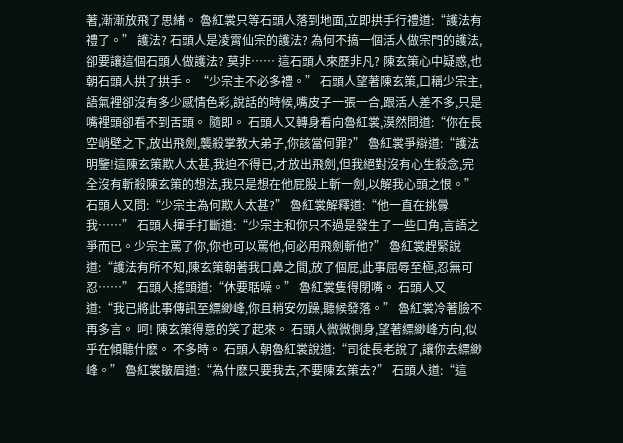著,漸漸放飛了思緒。 魯紅裳只等石頭人落到地面,立即拱手行禮道:“護法有禮了。” 護法? 石頭人是凌霄仙宗的護法? 為何不搞一個活人做宗門的護法,卻要讓這個石頭人做護法? 莫非…… 這石頭人來歷非凡? 陳玄策心中疑惑,也朝石頭人拱了拱手。 “少宗主不必多禮。” 石頭人望著陳玄策,口稱少宗主,語氣裡卻沒有多少感情色彩,說話的時候,嘴皮子一張一合,跟活人差不多,只是嘴裡頭卻看不到舌頭。 隨即。 石頭人又轉身看向魯紅裳,漠然問道:“你在長空峭壁之下,放出飛劍,襲殺掌教大弟子,你該當何罪?” 魯紅裳爭辯道:“護法明鑒!這陳玄策欺人太甚,我迫不得已,才放出飛劍,但我絕對沒有心生殺念,完全沒有斬殺陳玄策的想法,我只是想在他屁股上斬一劍,以解我心頭之恨。” 石頭人又問:“少宗主為何欺人太甚?” 魯紅裳解釋道:“他一直在挑釁我……” 石頭人揮手打斷道:“少宗主和你只不過是發生了一些口角,言語之爭而已。少宗主罵了你,你也可以罵他,何必用飛劍斬他?” 魯紅裳趕緊說道:“護法有所不知,陳玄策朝著我口鼻之間,放了個屁,此事屈辱至極,忍無可忍……” 石頭人搖頭道:“休要聒噪。” 魯紅裳隻得閉嘴。 石頭人又道:“我已將此事傳訊至縹緲峰,你且稍安勿躁,聽候發落。” 魯紅裳冷著臉不再多言。 呵! 陳玄策得意的笑了起來。 石頭人微微側身,望著縹緲峰方向,似乎在傾聽什麽。 不多時。 石頭人朝魯紅裳說道:“司徒長老說了,讓你去縹緲峰。” 魯紅裳皺眉道:“為什麽只要我去,不要陳玄策去?” 石頭人道:“這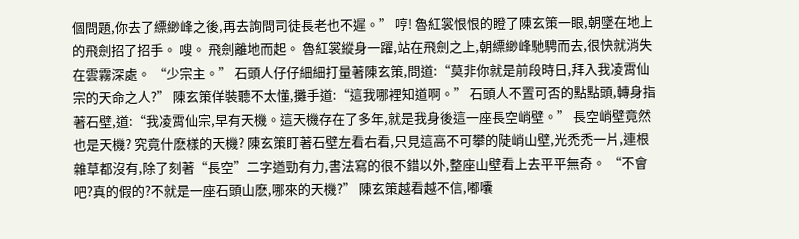個問題,你去了縹緲峰之後,再去詢問司徒長老也不遲。” 哼! 魯紅裳恨恨的瞪了陳玄策一眼,朝墜在地上的飛劍招了招手。 嗖。 飛劍離地而起。 魯紅裳縱身一躍,站在飛劍之上,朝縹緲峰馳騁而去,很快就消失在雲霧深處。 “少宗主。” 石頭人仔仔細細打量著陳玄策,問道:“莫非你就是前段時日,拜入我凌霄仙宗的天命之人?” 陳玄策佯裝聽不太懂,攤手道:“這我哪裡知道啊。” 石頭人不置可否的點點頭,轉身指著石壁,道:“我凌霄仙宗,早有天機。這天機存在了多年,就是我身後這一座長空峭壁。” 長空峭壁竟然也是天機? 究竟什麽樣的天機? 陳玄策盯著石壁左看右看,只見這高不可攀的陡峭山壁,光禿禿一片,連根雜草都沒有,除了刻著“長空”二字遒勁有力,書法寫的很不錯以外,整座山壁看上去平平無奇。 “不會吧?真的假的?不就是一座石頭山麽,哪來的天機?” 陳玄策越看越不信,嘟囔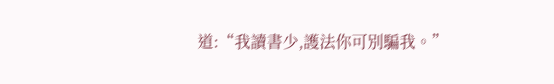道:“我讀書少,護法你可別騙我。”